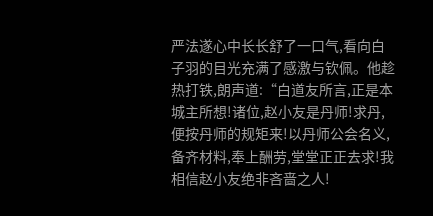严法遂心中长长舒了一口气,看向白子羽的目光充满了感激与钦佩。他趁热打铁,朗声道:“白道友所言,正是本城主所想!诸位,赵小友是丹师!求丹,便按丹师的规矩来!以丹师公会名义,备齐材料,奉上酬劳,堂堂正正去求!我相信赵小友绝非吝啬之人!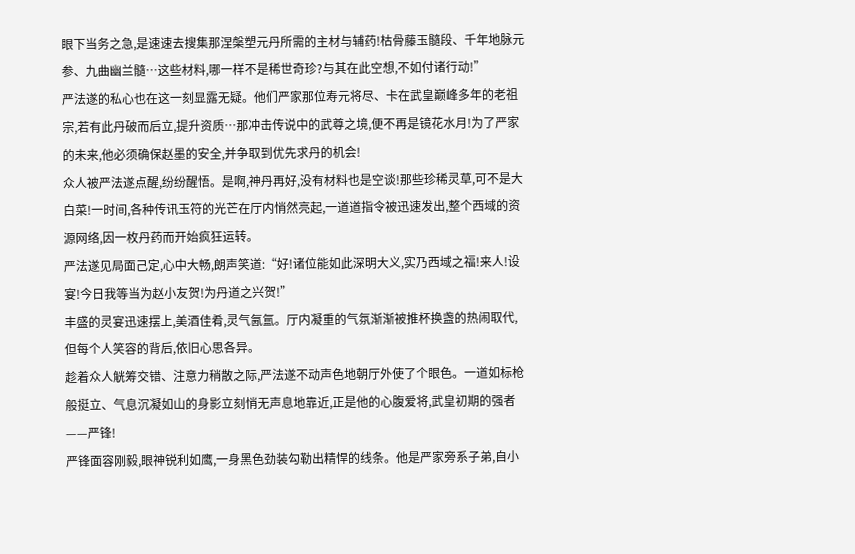眼下当务之急,是速速去搜集那涅槃塑元丹所需的主材与辅药!枯骨藤玉髓段、千年地脉元参、九曲幽兰髓…这些材料,哪一样不是稀世奇珍?与其在此空想,不如付诸行动!”
严法遂的私心也在这一刻显露无疑。他们严家那位寿元将尽、卡在武皇巅峰多年的老祖宗,若有此丹破而后立,提升资质…那冲击传说中的武尊之境,便不再是镜花水月!为了严家的未来,他必须确保赵墨的安全,并争取到优先求丹的机会!
众人被严法遂点醒,纷纷醒悟。是啊,神丹再好,没有材料也是空谈!那些珍稀灵草,可不是大白菜!一时间,各种传讯玉符的光芒在厅内悄然亮起,一道道指令被迅速发出,整个西域的资源网络,因一枚丹药而开始疯狂运转。
严法遂见局面己定,心中大畅,朗声笑道:“好!诸位能如此深明大义,实乃西域之福!来人!设宴!今日我等当为赵小友贺!为丹道之兴贺!”
丰盛的灵宴迅速摆上,美酒佳肴,灵气氤氲。厅内凝重的气氛渐渐被推杯换盏的热闹取代,但每个人笑容的背后,依旧心思各异。
趁着众人觥筹交错、注意力稍散之际,严法遂不动声色地朝厅外使了个眼色。一道如标枪般挺立、气息沉凝如山的身影立刻悄无声息地靠近,正是他的心腹爱将,武皇初期的强者——严锋!
严锋面容刚毅,眼神锐利如鹰,一身黑色劲装勾勒出精悍的线条。他是严家旁系子弟,自小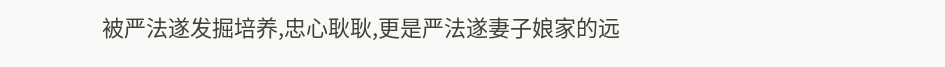被严法遂发掘培养,忠心耿耿,更是严法遂妻子娘家的远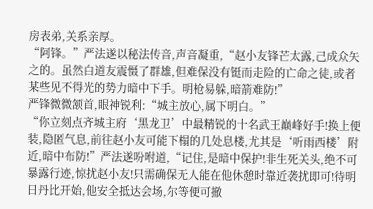房表弟,关系亲厚。
“阿锋。”严法遂以秘法传音,声音凝重,“赵小友锋芒太露,己成众矢之的。虽然白道友震慑了群雄,但难保没有铤而走险的亡命之徒,或者某些见不得光的势力暗中下手。明枪易躲,暗箭难防!”
严锋微微颔首,眼神锐利:“城主放心,属下明白。”
“你立刻点齐城主府‘黑龙卫’中最精锐的十名武王巅峰好手!换上便装,隐匿气息,前往赵小友可能下榻的几处息楼,尤其是‘听雨西楼’附近,暗中布防!”严法遂吩咐道,“记住,是暗中保护!非生死关头,绝不可暴露行迹,惊扰赵小友!只需确保无人能在他休憩时靠近袭扰即可!待明日丹比开始,他安全抵达会场,尔等便可撤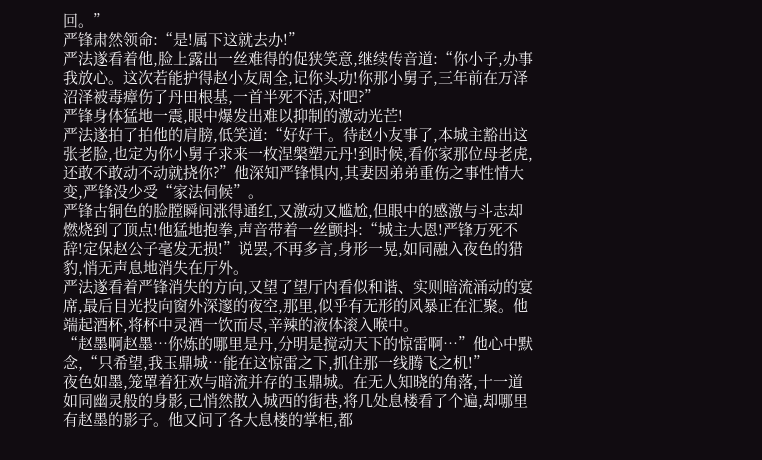回。”
严锋肃然领命:“是!属下这就去办!”
严法遂看着他,脸上露出一丝难得的促狭笑意,继续传音道:“你小子,办事我放心。这次若能护得赵小友周全,记你头功!你那小舅子,三年前在万泽沼泽被毒瘴伤了丹田根基,一首半死不活,对吧?”
严锋身体猛地一震,眼中爆发出难以抑制的激动光芒!
严法遂拍了拍他的肩膀,低笑道:“好好干。待赵小友事了,本城主豁出这张老脸,也定为你小舅子求来一枚涅槃塑元丹!到时候,看你家那位母老虎,还敢不敢动不动就挠你?”他深知严锋惧内,其妻因弟弟重伤之事性情大变,严锋没少受“家法伺候”。
严锋古铜色的脸膛瞬间涨得通红,又激动又尴尬,但眼中的感激与斗志却燃烧到了顶点!他猛地抱拳,声音带着一丝颤抖:“城主大恩!严锋万死不辞!定保赵公子毫发无损!”说罢,不再多言,身形一晃,如同融入夜色的猎豹,悄无声息地消失在厅外。
严法遂看着严锋消失的方向,又望了望厅内看似和谐、实则暗流涌动的宴席,最后目光投向窗外深邃的夜空,那里,似乎有无形的风暴正在汇聚。他端起酒杯,将杯中灵酒一饮而尽,辛辣的液体滚入喉中。
“赵墨啊赵墨…你炼的哪里是丹,分明是搅动天下的惊雷啊…”他心中默念,“只希望,我玉鼎城…能在这惊雷之下,抓住那一线腾飞之机!”
夜色如墨,笼罩着狂欢与暗流并存的玉鼎城。在无人知晓的角落,十一道如同幽灵般的身影,己悄然散入城西的街巷,将几处息楼看了个遍,却哪里有赵墨的影子。他又问了各大息楼的掌柜,都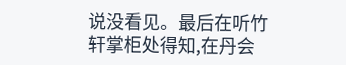说没看见。最后在听竹轩掌柜处得知,在丹会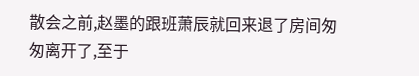散会之前,赵墨的跟班萧辰就回来退了房间匆匆离开了,至于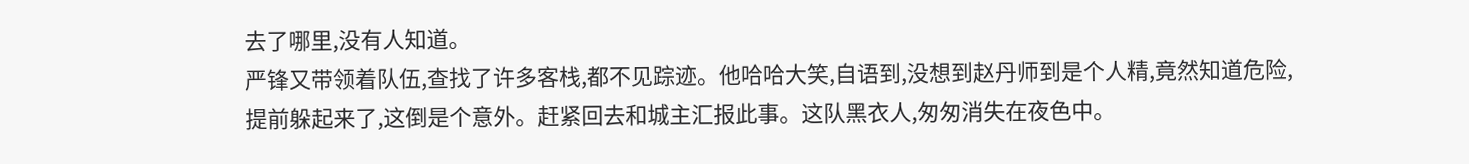去了哪里,没有人知道。
严锋又带领着队伍,查找了许多客栈,都不见踪迹。他哈哈大笑,自语到,没想到赵丹师到是个人精,竟然知道危险,提前躲起来了,这倒是个意外。赶紧回去和城主汇报此事。这队黑衣人,匆匆消失在夜色中。